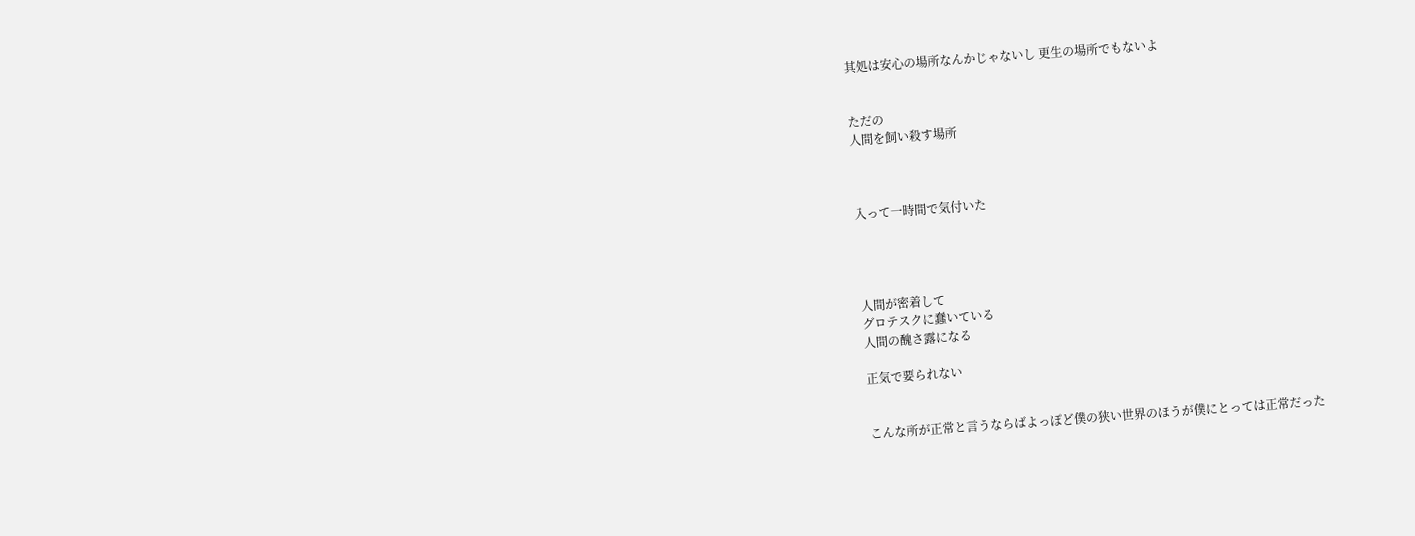其処は安心の場所なんかじゃないし 更生の場所でもないよ


ただの
人間を飼い殺す場所



入って一時間で気付いた




人間が密着して
グロテスクに蠢いている
人間の醜さ露になる

正気で要られない


こんな所が正常と言うならばよっぽど僕の狭い世界のほうが僕にとっては正常だった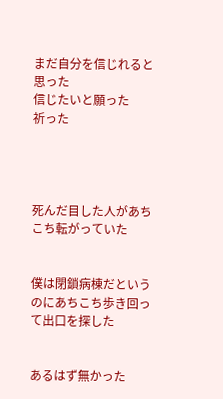まだ自分を信じれると思った
信じたいと願った
祈った




死んだ目した人があちこち転がっていた


僕は閉鎖病棟だというのにあちこち歩き回って出口を探した


あるはず無かった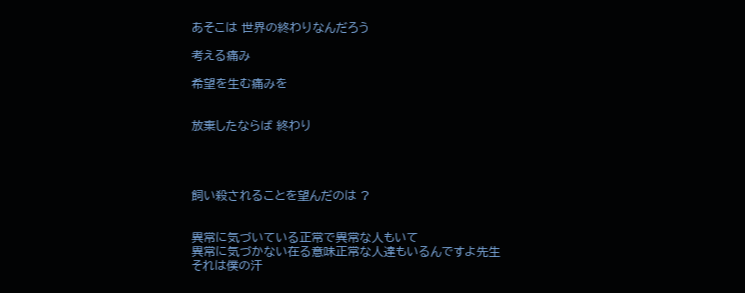あそこは 世界の終わりなんだろう

考える痛み

希望を生む痛みを


放棄したならば 終わり




飼い殺されることを望んだのは ?


異常に気づいている正常で異常な人もいて
異常に気づかない在る意味正常な人達もいるんですよ先生
それは僕の汗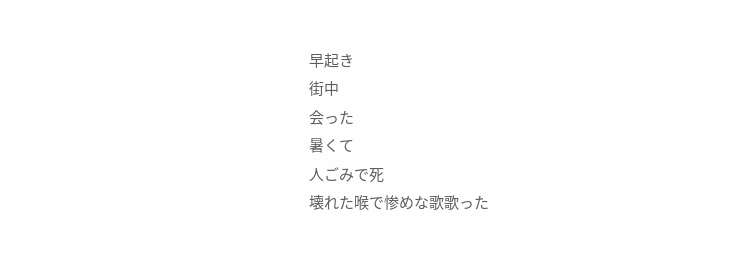早起き
街中
会った
暑くて
人ごみで死
壊れた喉で惨めな歌歌った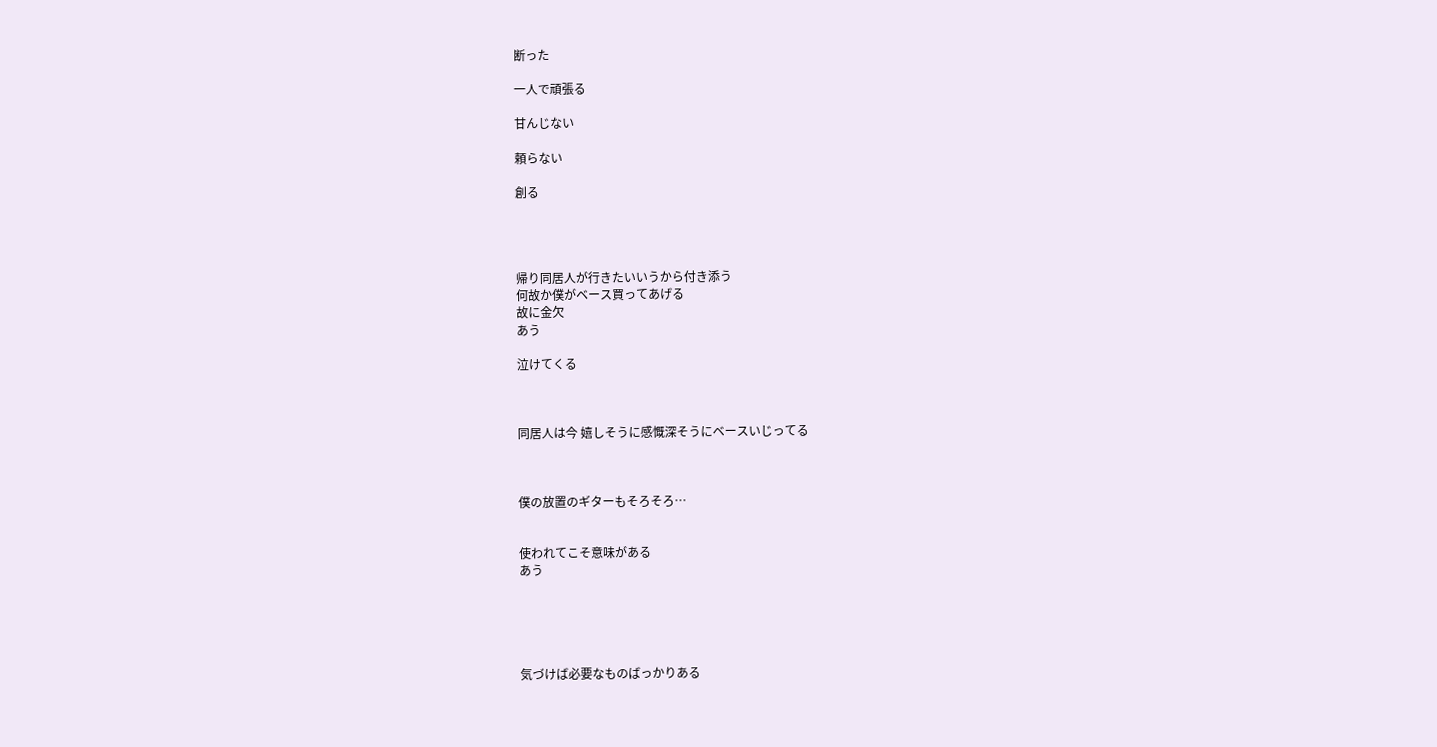断った

一人で頑張る

甘んじない

頼らない

創る




帰り同居人が行きたいいうから付き添う
何故か僕がベース買ってあげる
故に金欠
あう

泣けてくる



同居人は今 嬉しそうに感慨深そうにベースいじってる



僕の放置のギターもそろそろ…


使われてこそ意味がある
あう





気づけば必要なものばっかりある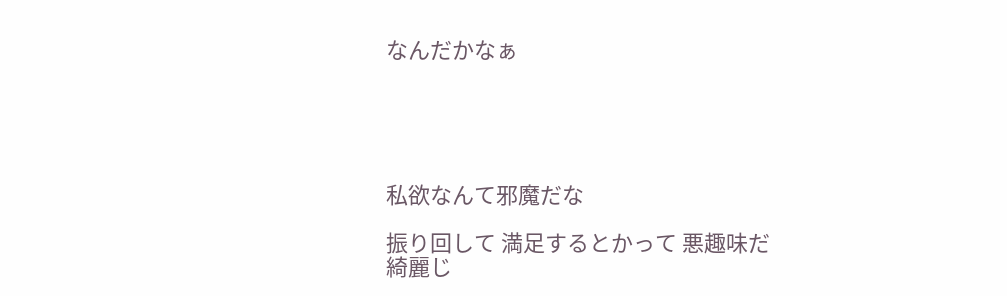なんだかなぁ





私欲なんて邪魔だな

振り回して 満足するとかって 悪趣味だ
綺麗じ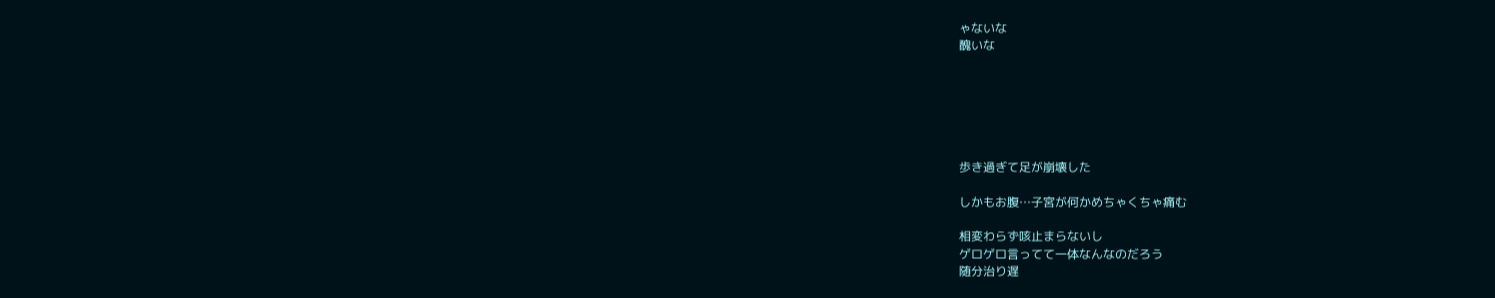ゃないな
醜いな






歩き過ぎて足が崩壊した

しかもお腹…子宮が何かめちゃくちゃ痛む

相変わらず咳止まらないし
ゲロゲロ言ってて一体なんなのだろう
随分治り遅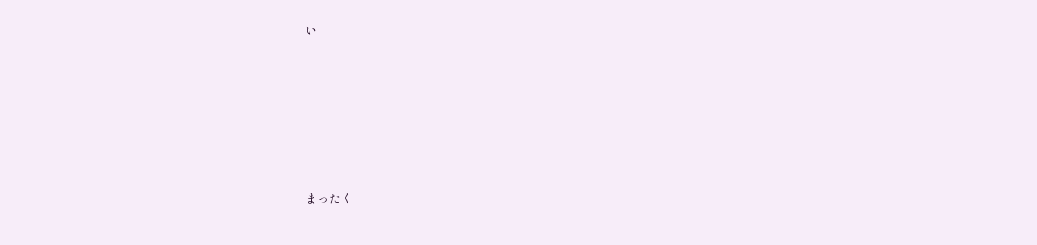い






まったく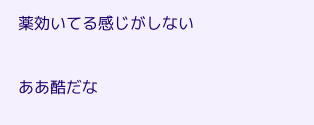薬効いてる感じがしない

ああ酷だな